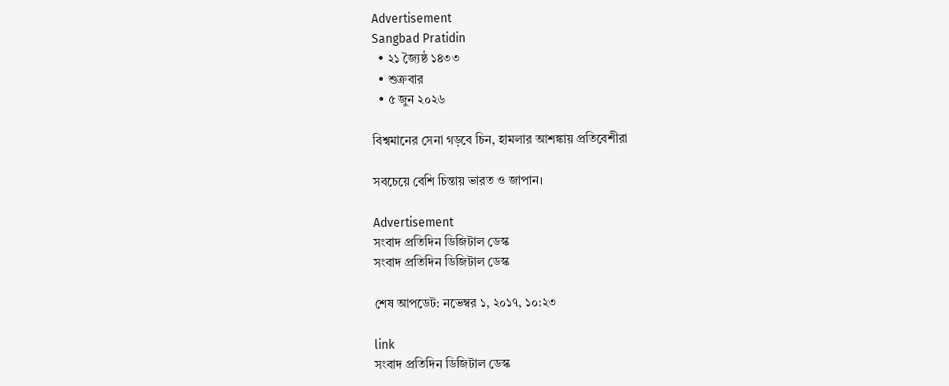Advertisement
Sangbad Pratidin
  • ২১ জ্যৈষ্ঠ ১৪৩৩
  • শুক্রবার
  • ৫ জুন ২০২৬

বিশ্বমানের সেনা গড়বে চিন, হামলার আশঙ্কায় প্রতিবেশীরা

সবচেয়ে বেশি চিন্তায় ভারত ও জাপান।

Advertisement
সংবাদ প্রতিদিন ডিজিটাল ডেস্ক
সংবাদ প্রতিদিন ডিজিটাল ডেস্ক

শেষ আপডেট: নভেম্বর ১, ২০১৭, ১০:২৩

link
সংবাদ প্রতিদিন ডিজিটাল ডেস্ক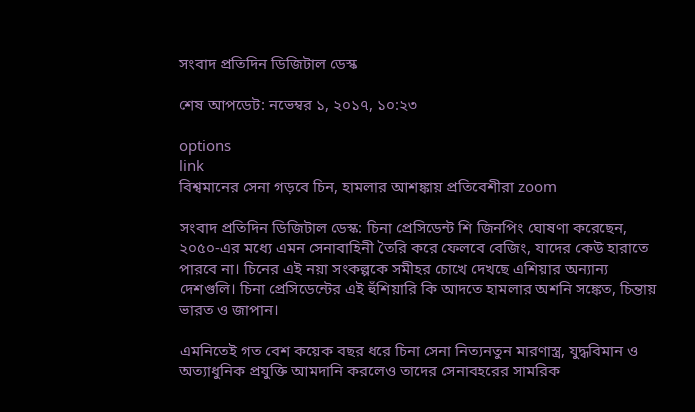সংবাদ প্রতিদিন ডিজিটাল ডেস্ক

শেষ আপডেট: নভেম্বর ১, ২০১৭, ১০:২৩

options
link
বিশ্বমানের সেনা গড়বে চিন, হামলার আশঙ্কায় প্রতিবেশীরা zoom

সংবাদ প্রতিদিন ডিজিটাল ডেস্ক: চিনা প্রেসিডেন্ট শি জিনপিং ঘোষণা করেছেন, ২০৫০-এর মধ্যে এমন সেনাবাহিনী তৈরি করে ফেলবে বেজিং, যাদের কেউ হারাতে পারবে না। চিনের এই নয়া সংকল্পকে সমীহর চোখে দেখছে এশিয়ার অন্যান্য দেশগুলি। চিনা প্রেসিডেন্টের এই হুঁশিয়ারি কি আদতে হামলার অশনি সঙ্কেত, চিন্তায় ভারত ও জাপান।

এমনিতেই গত বেশ কয়েক বছর ধরে চিনা সেনা নিত্যনতুন মারণাস্ত্র, যুদ্ধবিমান ও অত্যাধুনিক প্রযুক্তি আমদানি করলেও তাদের সেনাবহরের সামরিক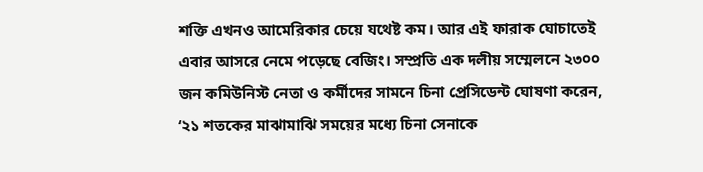শক্তি এখনও আমেরিকার চেয়ে যথেষ্ট কম। আর এই ফারাক ঘোচাতেই এবার আসরে নেমে পড়েছে বেজিং। সম্প্রতি এক দলীয় সম্মেলনে ২৩০০ জন কমিউনিস্ট নেতা ও কর্মীদের সামনে চিনা প্রেসিডেন্ট ঘোষণা করেন, ‘২১ শতকের মাঝামাঝি সময়ের মধ্যে চিনা সেনাকে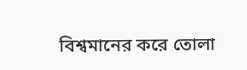বিশ্বমানের করে তোলা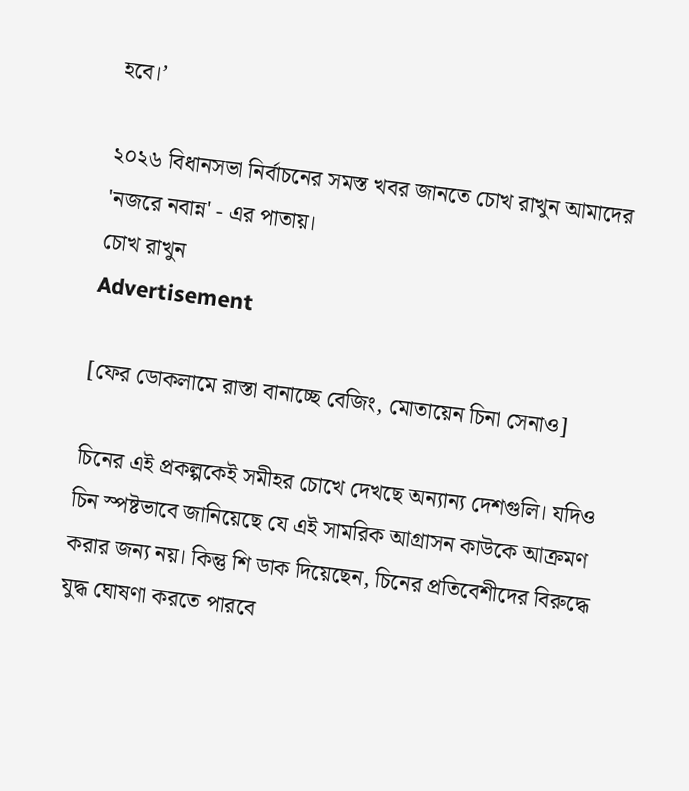হবে।’

২০২৬ বিধানসভা নির্বাচনের সমস্ত খবর জানতে চোখ রাখুন আমাদের 'নজরে নবান্ন' - এর পাতায়।
চোখ রাখুন
Advertisement

[ফের ডোকলামে রাস্তা বানাচ্ছে বেজিং, মোতায়েন চিনা সেনাও]

চিনের এই প্রকল্পকেই সমীহর চোখে দেখছে অন্যান্য দেশগুলি। যদিও চিন স্পষ্টভাবে জানিয়েছে যে এই সামরিক আগ্রাসন কাউকে আক্রমণ করার জন্য নয়। কিন্তু শি ডাক দিয়েছেন, চিনের প্রতিবেশীদের বিরুদ্ধে যুদ্ধ ঘোষণা করতে পারবে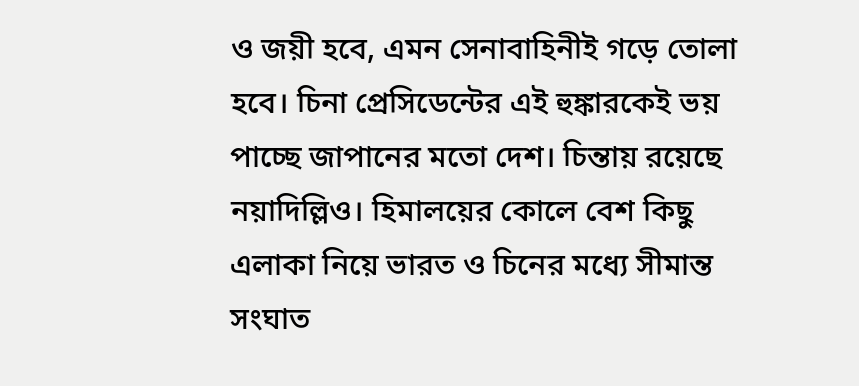ও জয়ী হবে, এমন সেনাবাহিনীই গড়ে তোলা হবে। চিনা প্রেসিডেন্টের এই হুঙ্কারকেই ভয় পাচ্ছে জাপানের মতো দেশ। চিন্তায় রয়েছে নয়াদিল্লিও। হিমালয়ের কোলে বেশ কিছু এলাকা নিয়ে ভারত ও চিনের মধ্যে সীমান্ত সংঘাত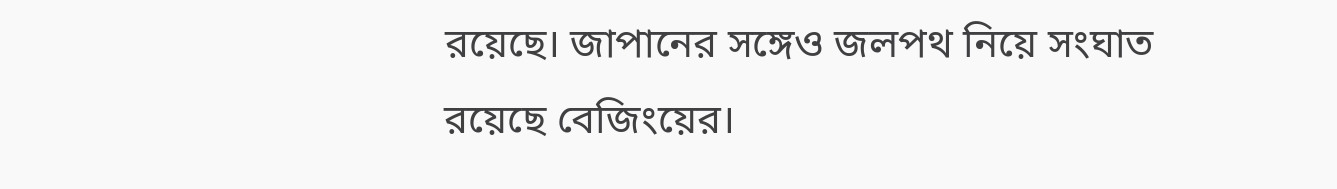রয়েছে। জাপানের সঙ্গেও জলপথ নিয়ে সংঘাত রয়েছে বেজিংয়ের।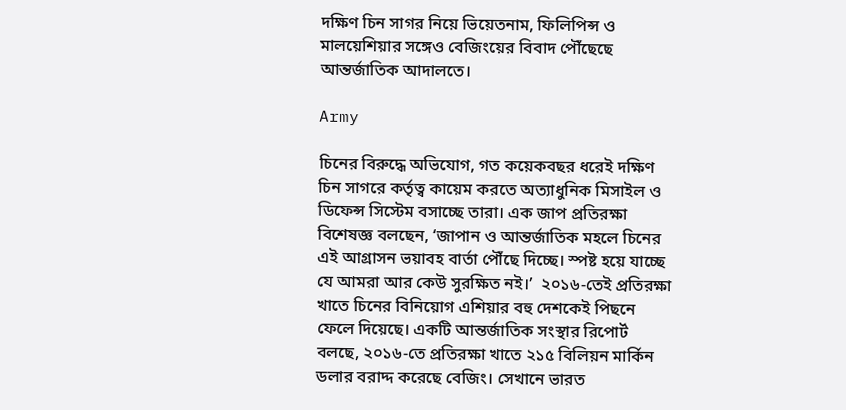দক্ষিণ চিন সাগর নিয়ে ভিয়েতনাম, ফিলিপিন্স ও মালয়েশিয়ার সঙ্গেও বেজিংয়ের বিবাদ পৌঁছেছে আন্তর্জাতিক আদালতে।

Army

চিনের বিরুদ্ধে অভিযোগ, গত কয়েকবছর ধরেই দক্ষিণ চিন সাগরে কর্তৃত্ব কায়েম করতে অত্যাধুনিক মিসাইল ও ডিফেন্স সিস্টেম বসাচ্ছে তারা। এক জাপ প্রতিরক্ষা বিশেষজ্ঞ বলছেন, ‘জাপান ও আন্তর্জাতিক মহলে চিনের এই আগ্রাসন ভয়াবহ বার্তা পৌঁছে দিচ্ছে। স্পষ্ট হয়ে যাচ্ছে যে আমরা আর কেউ সুরক্ষিত নই।’  ২০১৬-তেই প্রতিরক্ষা খাতে চিনের বিনিয়োগ এশিয়ার বহু দেশকেই পিছনে ফেলে দিয়েছে। একটি আন্তর্জাতিক সংস্থার রিপোর্ট বলছে, ২০১৬-তে প্রতিরক্ষা খাতে ২১৫ বিলিয়ন মার্কিন ডলার বরাদ্দ করেছে বেজিং। সেখানে ভারত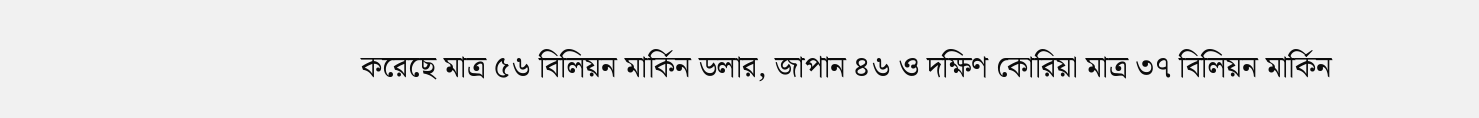করেছে মাত্র ৫৬ বিলিয়ন মার্কিন ডলার, জাপান ৪৬ ও দক্ষিণ কোরিয়া মাত্র ৩৭ বিলিয়ন মার্কিন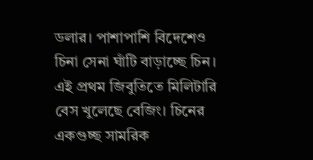ডলার। পাশাপাশি বিদেশেও চিনা সেনা ঘাঁটি বাড়াচ্ছে চিন। এই প্রথম জিবুতিতে মিলিটারি বেস খুলেছে বেজিং। চিনের একগুচ্ছ সামরিক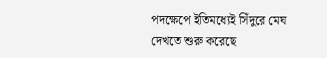পদক্ষেপে ইতিমধ্যেই সিঁদুরে মেঘ দেখতে শুরু করেছে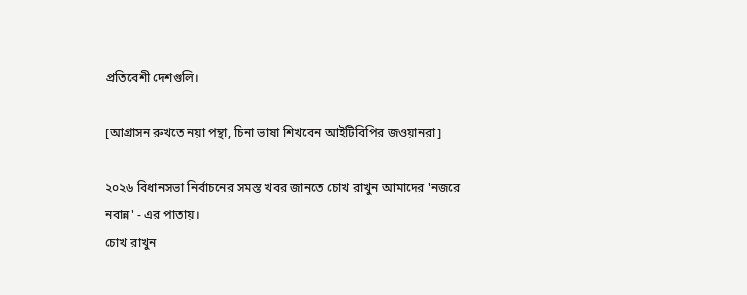প্রতিবেশী দেশগুলি।

[আগ্রাসন রুখতে নয়া পন্থা, চিনা ভাষা শিখবেন আইটিবিপির জওয়ানরা]

২০২৬ বিধানসভা নির্বাচনের সমস্ত খবর জানতে চোখ রাখুন আমাদের 'নজরে নবান্ন' - এর পাতায়।
চোখ রাখুন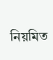নিয়মিত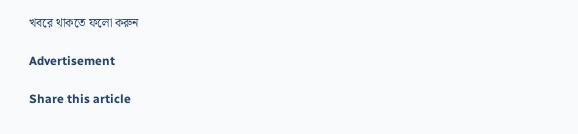খবরে থাকতে ফলো করুন

Advertisement

Share this article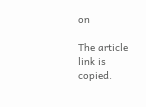on

The article link is copied.